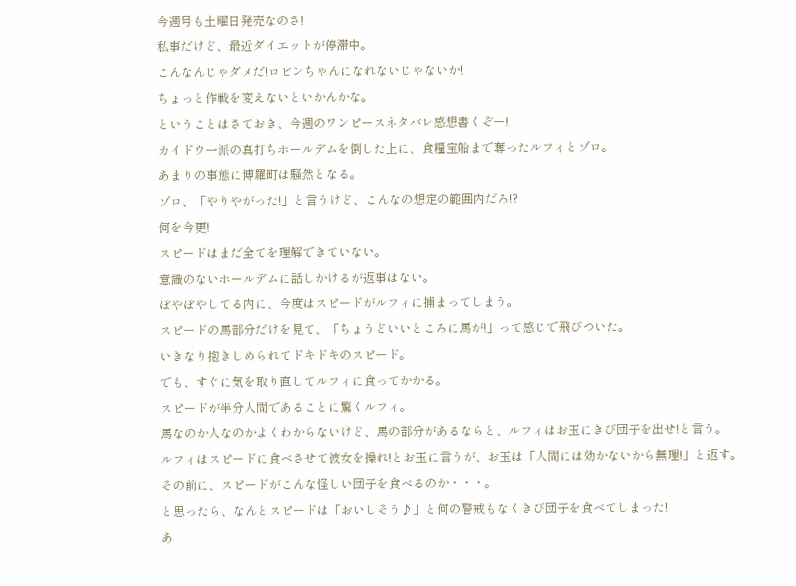今週号も土曜日発売なのさ!
私事だけど、最近ダイエットが停滞中。
こんなんじゃダメだ!ロビンちゃんになれないじゃないか!
ちょっと作戦を変えないといかんかな。
ということはさておき、今週のワンピースネタバレ感想書くぞー!
カイドウ一派の真打ちホールデムを倒した上に、食糧宝船まで奪ったルフィとゾロ。
あまりの事態に博羅町は騒然となる。
ゾロ、「やりやがった!」と言うけど、こんなの想定の範囲内だろ!?
何を今更!
スピードはまだ全てを理解できていない。
意識のないホールデムに話しかけるが返事はない。
ぼやぼやしてる内に、今度はスピードがルフィに捕まってしまう。
スピードの馬部分だけを見て、「ちょうどいいところに馬が!」って感じで飛びついた。
いきなり抱きしめられてドキドキのスピード。
でも、すぐに気を取り直してルフィに食ってかかる。
スピードが半分人間であることに驚くルフィ。
馬なのか人なのかよくわからないけど、馬の部分があるならと、ルフィはお玉にきび団子を出せ!と言う。
ルフィはスピードに食べさせて彼女を操れ!とお玉に言うが、お玉は「人間には効かないから無理!」と返す。
その前に、スピードがこんな怪しい団子を食べるのか・・・。
と思ったら、なんとスピードは「おいしそう♪」と何の警戒もなくきび団子を食べてしまった!
あ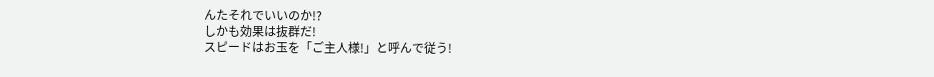んたそれでいいのか!?
しかも効果は抜群だ!
スピードはお玉を「ご主人様!」と呼んで従う!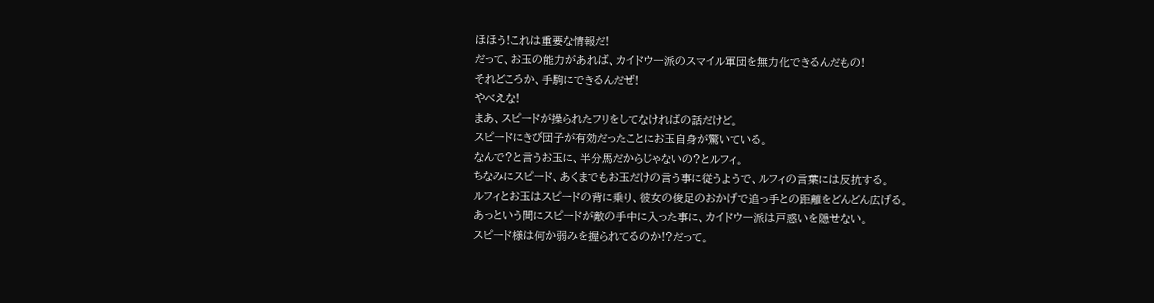ほほう!これは重要な情報だ!
だって、お玉の能力があれば、カイドウ一派のスマイル軍団を無力化できるんだもの!
それどころか、手駒にできるんだぜ!
やべえな!
まあ、スピードが操られたフリをしてなければの話だけど。
スピードにきび団子が有効だったことにお玉自身が驚いている。
なんで?と言うお玉に、半分馬だからじゃないの?とルフィ。
ちなみにスピード、あくまでもお玉だけの言う事に従うようで、ルフィの言葉には反抗する。
ルフィとお玉はスピードの背に乗り、彼女の俊足のおかげで追っ手との距離をどんどん広げる。
あっという間にスピードが敵の手中に入った事に、カイドウ一派は戸惑いを隠せない。
スピード様は何か弱みを握られてるのか!?だって。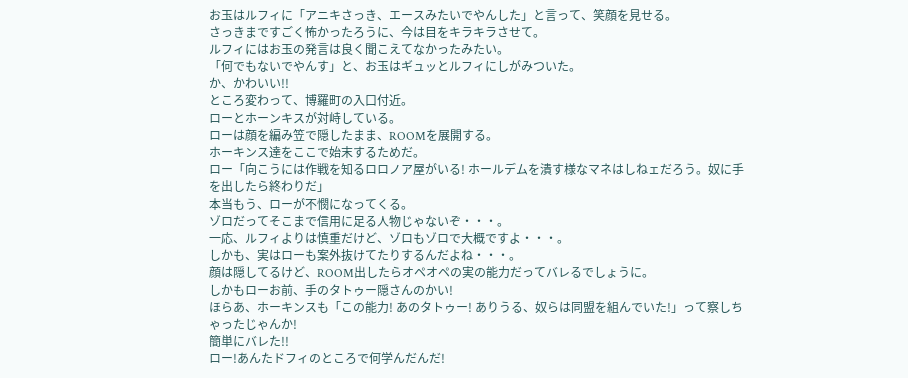お玉はルフィに「アニキさっき、エースみたいでやんした」と言って、笑顔を見せる。
さっきまですごく怖かったろうに、今は目をキラキラさせて。
ルフィにはお玉の発言は良く聞こえてなかったみたい。
「何でもないでやんす」と、お玉はギュッとルフィにしがみついた。
か、かわいい!!
ところ変わって、博羅町の入口付近。
ローとホーンキスが対峙している。
ローは顔を編み笠で隠したまま、ROOMを展開する。
ホーキンス達をここで始末するためだ。
ロー「向こうには作戦を知るロロノア屋がいる! ホールデムを潰す様なマネはしねェだろう。奴に手を出したら終わりだ」
本当もう、ローが不憫になってくる。
ゾロだってそこまで信用に足る人物じゃないぞ・・・。
一応、ルフィよりは慎重だけど、ゾロもゾロで大概ですよ・・・。
しかも、実はローも案外抜けてたりするんだよね・・・。
顔は隠してるけど、ROOM出したらオペオペの実の能力だってバレるでしょうに。
しかもローお前、手のタトゥー隠さんのかい!
ほらあ、ホーキンスも「この能力! あのタトゥー! ありうる、奴らは同盟を組んでいた!」って察しちゃったじゃんか!
簡単にバレた!!
ロー!あんたドフィのところで何学んだんだ!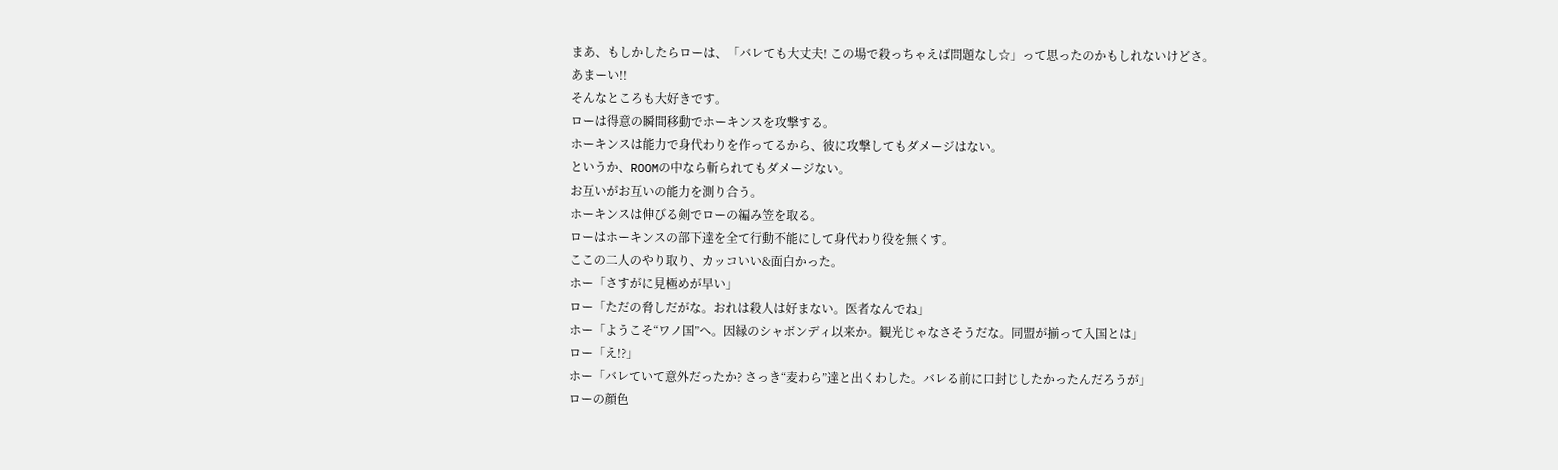まあ、もしかしたらローは、「バレても大丈夫! この場で殺っちゃえば問題なし☆」って思ったのかもしれないけどさ。
あまーい!!
そんなところも大好きです。
ローは得意の瞬間移動でホーキンスを攻撃する。
ホーキンスは能力で身代わりを作ってるから、彼に攻撃してもダメージはない。
というか、ROOMの中なら斬られてもダメージない。
お互いがお互いの能力を測り合う。
ホーキンスは伸びる剣でローの編み笠を取る。
ローはホーキンスの部下達を全て行動不能にして身代わり役を無くす。
ここの二人のやり取り、カッコいい&面白かった。
ホー「さすがに見極めが早い」
ロー「ただの脅しだがな。おれは殺人は好まない。医者なんでね」
ホー「ようこそ“ワノ国”へ。因縁のシャボンディ以来か。観光じゃなさそうだな。同盟が揃って入国とは」
ロー「え!?」
ホー「バレていて意外だったか? さっき“麦わら”達と出くわした。バレる前に口封じしたかったんだろうが」
ローの顔色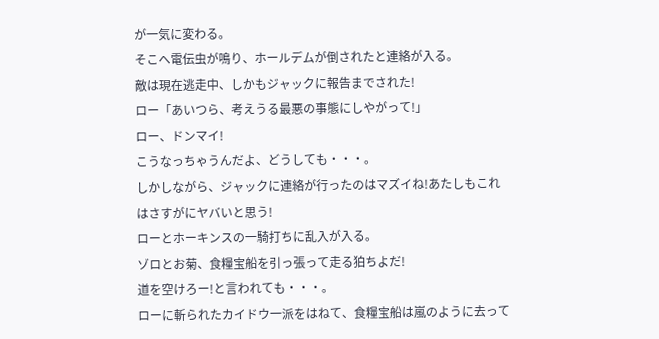が一気に変わる。
そこへ電伝虫が鳴り、ホールデムが倒されたと連絡が入る。
敵は現在逃走中、しかもジャックに報告までされた!
ロー「あいつら、考えうる最悪の事態にしやがって!」
ロー、ドンマイ!
こうなっちゃうんだよ、どうしても・・・。
しかしながら、ジャックに連絡が行ったのはマズイね!あたしもこれはさすがにヤバいと思う!
ローとホーキンスの一騎打ちに乱入が入る。
ゾロとお菊、食糧宝船を引っ張って走る狛ちよだ!
道を空けろー!と言われても・・・。
ローに斬られたカイドウ一派をはねて、食糧宝船は嵐のように去って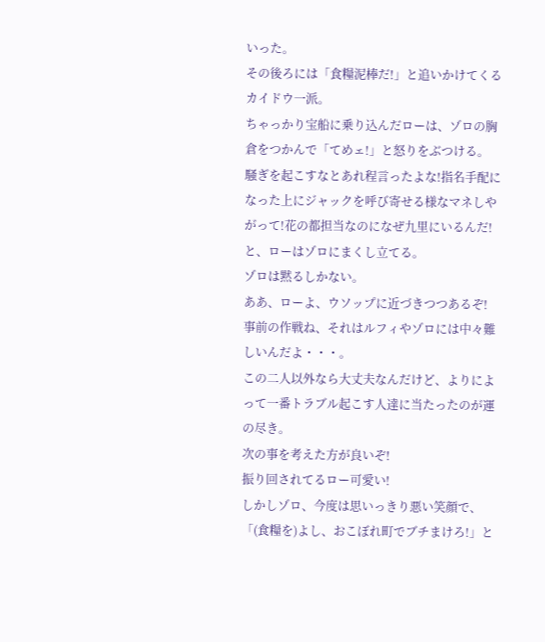いった。
その後ろには「食糧泥棒だ!」と追いかけてくるカイドウ一派。
ちゃっかり宝船に乗り込んだローは、ゾロの胸倉をつかんで「てめェ!」と怒りをぶつける。
騒ぎを起こすなとあれ程言ったよな!指名手配になった上にジャックを呼び寄せる様なマネしやがって!花の都担当なのになぜ九里にいるんだ!と、ローはゾロにまくし立てる。
ゾロは黙るしかない。
ああ、ローよ、ウソップに近づきつつあるぞ!
事前の作戦ね、それはルフィやゾロには中々難しいんだよ・・・。
この二人以外なら大丈夫なんだけど、よりによって一番トラブル起こす人達に当たったのが運の尽き。
次の事を考えた方が良いぞ!
振り回されてるロー可愛い!
しかしゾロ、今度は思いっきり悪い笑顔で、「(食糧を)よし、おこぼれ町でブチまけろ!」と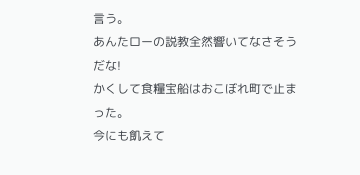言う。
あんたローの説教全然響いてなさそうだな!
かくして食糧宝船はおこぼれ町で止まった。
今にも飢えて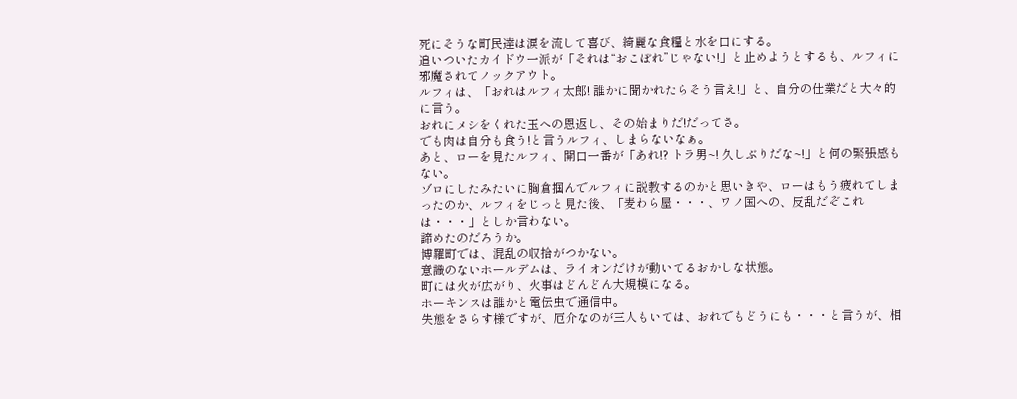死にそうな町民達は涙を流して喜び、綺麗な食糧と水を口にする。
追いついたカイドウ一派が「それは“おこぼれ”じゃない!」と止めようとするも、ルフィに邪魔されてノックアウト。
ルフィは、「おれはルフィ太郎! 誰かに聞かれたらそう言え!」と、自分の仕業だと大々的に言う。
おれにメシをくれた玉への恩返し、その始まりだ!だってさ。
でも肉は自分も食う!と言うルフィ、しまらないなぁ。
あと、ローを見たルフィ、開口一番が「あれ!? トラ男~! 久しぶりだな~!」と何の緊張感もない。
ゾロにしたみたいに胸倉掴んでルフィに説教するのかと思いきや、ローはもう疲れてしまったのか、ルフィをじっと見た後、「麦わら屋・・・、ワノ国への、反乱だぞこれは・・・」としか言わない。
諦めたのだろうか。
博羅町では、混乱の収拾がつかない。
意識のないホールデムは、ライオンだけが動いてるおかしな状態。
町には火が広がり、火事はどんどん大規模になる。
ホーキンスは誰かと電伝虫で通信中。
失態をさらす様ですが、厄介なのが三人もいては、おれでもどうにも・・・と言うが、相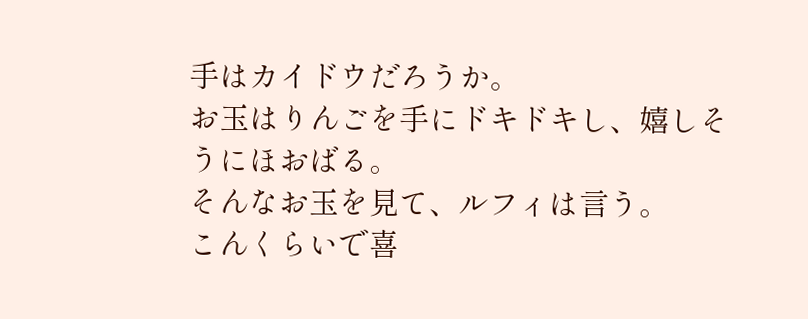手はカイドウだろうか。
お玉はりんごを手にドキドキし、嬉しそうにほおばる。
そんなお玉を見て、ルフィは言う。
こんくらいで喜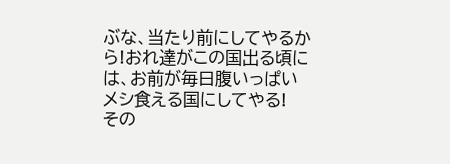ぶな、当たり前にしてやるから!おれ達がこの国出る頃には、お前が毎日腹いっぱいメシ食える国にしてやる!
その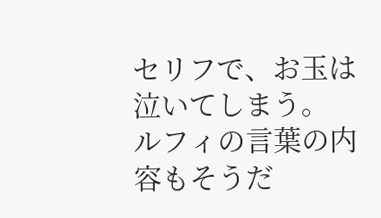セリフで、お玉は泣いてしまう。
ルフィの言葉の内容もそうだ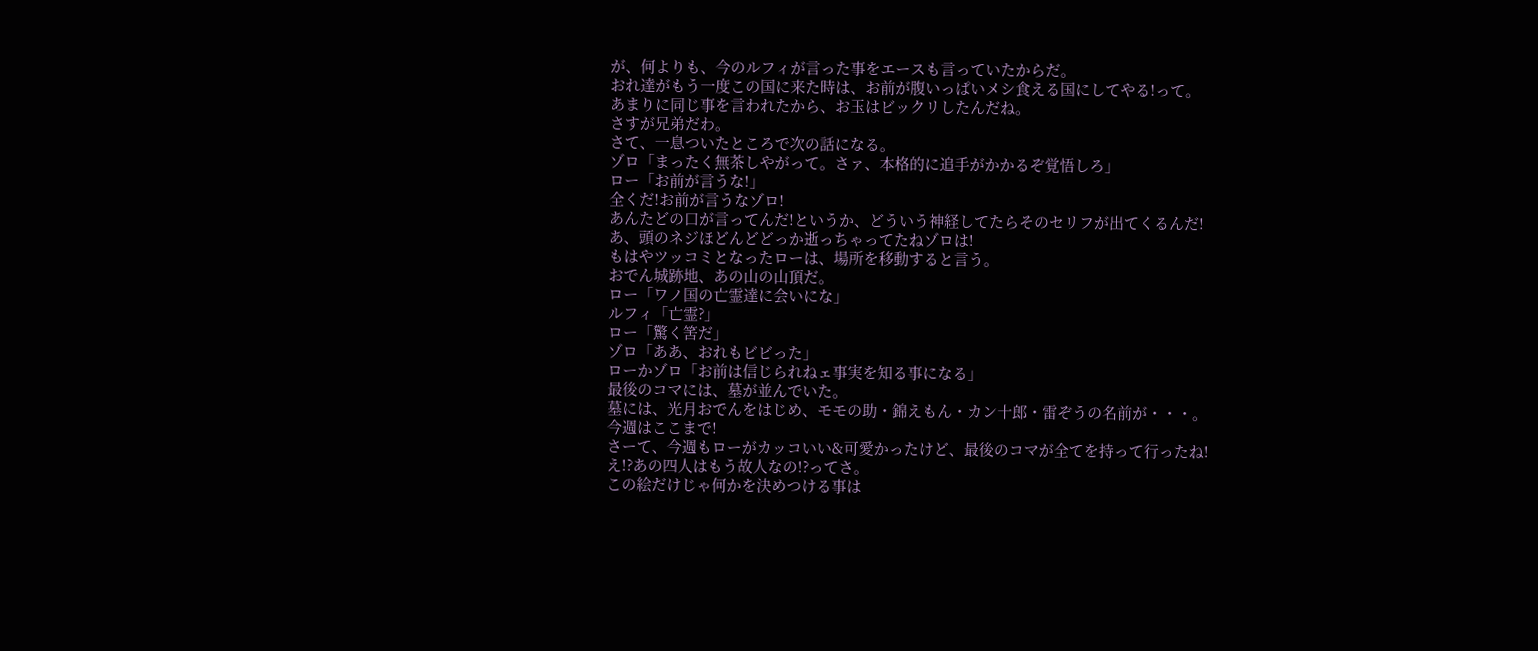が、何よりも、今のルフィが言った事をエースも言っていたからだ。
おれ達がもう一度この国に来た時は、お前が腹いっぱいメシ食える国にしてやる!って。
あまりに同じ事を言われたから、お玉はビックリしたんだね。
さすが兄弟だわ。
さて、一息ついたところで次の話になる。
ゾロ「まったく無茶しやがって。さァ、本格的に追手がかかるぞ覚悟しろ」
ロー「お前が言うな!」
全くだ!お前が言うなゾロ!
あんたどの口が言ってんだ!というか、どういう神経してたらそのセリフが出てくるんだ!
あ、頭のネジほどんどどっか逝っちゃってたねゾロは!
もはやツッコミとなったローは、場所を移動すると言う。
おでん城跡地、あの山の山頂だ。
ロー「ワノ国の亡霊達に会いにな」
ルフィ「亡霊?」
ロー「驚く筈だ」
ゾロ「ああ、おれもビビった」
ローかゾロ「お前は信じられねェ事実を知る事になる」
最後のコマには、墓が並んでいた。
墓には、光月おでんをはじめ、モモの助・錦えもん・カン十郎・雷ぞうの名前が・・・。
今週はここまで!
さーて、今週もローがカッコいい&可愛かったけど、最後のコマが全てを持って行ったね!
え!?あの四人はもう故人なの!?ってさ。
この絵だけじゃ何かを決めつける事は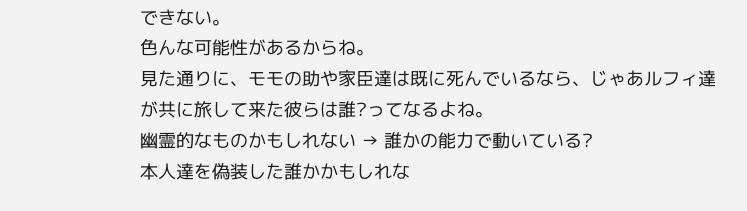できない。
色んな可能性があるからね。
見た通りに、モモの助や家臣達は既に死んでいるなら、じゃあルフィ達が共に旅して来た彼らは誰?ってなるよね。
幽霊的なものかもしれない → 誰かの能力で動いている?
本人達を偽装した誰かかもしれな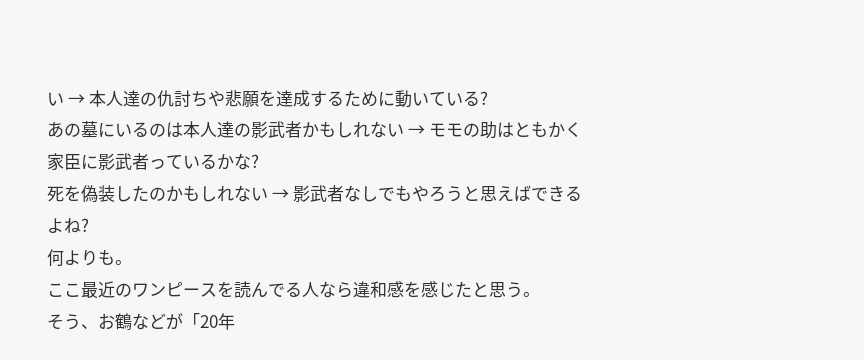い → 本人達の仇討ちや悲願を達成するために動いている?
あの墓にいるのは本人達の影武者かもしれない → モモの助はともかく家臣に影武者っているかな?
死を偽装したのかもしれない → 影武者なしでもやろうと思えばできるよね?
何よりも。
ここ最近のワンピースを読んでる人なら違和感を感じたと思う。
そう、お鶴などが「20年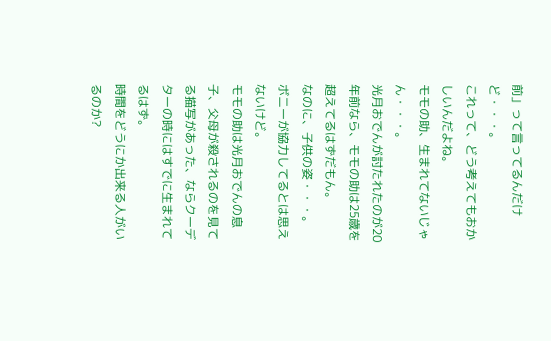前」って言ってるんだけど・・・。
これって、どう考えてもおかしいんだよね。
モモの助、生まれてないじゃん・・・。
光月おでんが討たれたのが20年前なら、モモの助は25歳を超えてるはずだもん。
なのに、子供の姿・・・。
ボニーが協力してるとは思えないけど。
モモの助は光月おでんの息子、父母が殺されるのを見てる描写があった、ならクーデターの時にはすでに生まれてるはず。
時間をどうにか出来る人がいるのか?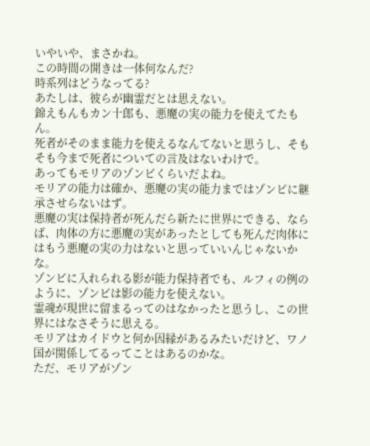いやいや、まさかね。
この時間の開きは一体何なんだ?
時系列はどうなってる?
あたしは、彼らが幽霊だとは思えない。
錦えもんもカン十郎も、悪魔の実の能力を使えてたもん。
死者がそのまま能力を使えるなんてないと思うし、そもそも今まで死者についての言及はないわけで。
あってもモリアのゾンビくらいだよね。
モリアの能力は確か、悪魔の実の能力まではゾンビに継承させらないはず。
悪魔の実は保持者が死んだら新たに世界にできる、ならば、肉体の方に悪魔の実があったとしても死んだ肉体にはもう悪魔の実の力はないと思っていいんじゃないかな。
ゾンビに入れられる影が能力保持者でも、ルフィの例のように、ゾンビは影の能力を使えない。
霊魂が現世に留まるってのはなかったと思うし、この世界にはなさそうに思える。
モリアはカイドウと何か因縁があるみたいだけど、ワノ国が関係してるってことはあるのかな。
ただ、モリアがゾン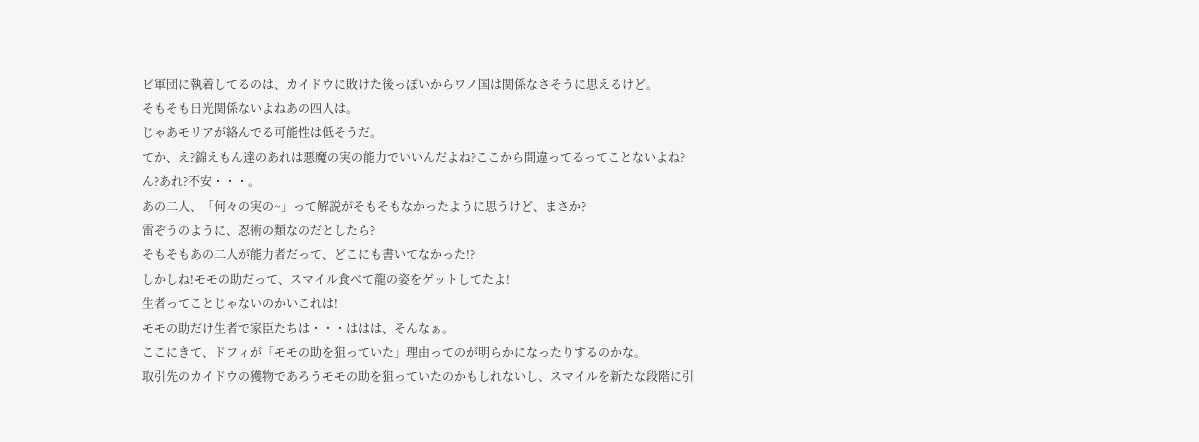ビ軍団に執着してるのは、カイドウに敗けた後っぽいからワノ国は関係なさそうに思えるけど。
そもそも日光関係ないよねあの四人は。
じゃあモリアが絡んでる可能性は低そうだ。
てか、え?錦えもん達のあれは悪魔の実の能力でいいんだよね?ここから間違ってるってことないよね?
ん?あれ?不安・・・。
あの二人、「何々の実の~」って解説がそもそもなかったように思うけど、まさか?
雷ぞうのように、忍術の類なのだとしたら?
そもそもあの二人が能力者だって、どこにも書いてなかった!?
しかしね!モモの助だって、スマイル食べて龍の姿をゲットしてたよ!
生者ってことじゃないのかいこれは!
モモの助だけ生者で家臣たちは・・・ははは、そんなぁ。
ここにきて、ドフィが「モモの助を狙っていた」理由ってのが明らかになったりするのかな。
取引先のカイドウの獲物であろうモモの助を狙っていたのかもしれないし、スマイルを新たな段階に引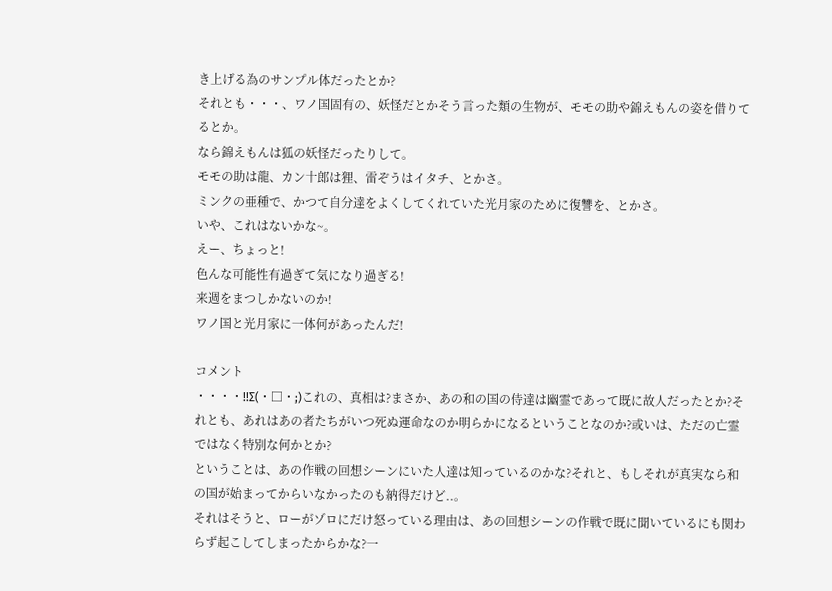き上げる為のサンプル体だったとか?
それとも・・・、ワノ国固有の、妖怪だとかそう言った類の生物が、モモの助や錦えもんの姿を借りてるとか。
なら錦えもんは狐の妖怪だったりして。
モモの助は龍、カン十郎は狸、雷ぞうはイタチ、とかさ。
ミンクの亜種で、かつて自分達をよくしてくれていた光月家のために復讐を、とかさ。
いや、これはないかな~。
えー、ちょっと!
色んな可能性有過ぎて気になり過ぎる!
来週をまつしかないのか!
ワノ国と光月家に一体何があったんだ!

コメント
・・・・!!Σ(・□・;)これの、真相は?まさか、あの和の国の侍達は幽霊であって既に故人だったとか?それとも、あれはあの者たちがいつ死ぬ運命なのか明らかになるということなのか?或いは、ただの亡霊ではなく特別な何かとか?
ということは、あの作戦の回想シーンにいた人達は知っているのかな?それと、もしそれが真実なら和の国が始まってからいなかったのも納得だけど..。
それはそうと、ローがゾロにだけ怒っている理由は、あの回想シーンの作戦で既に聞いているにも関わらず起こしてしまったからかな?一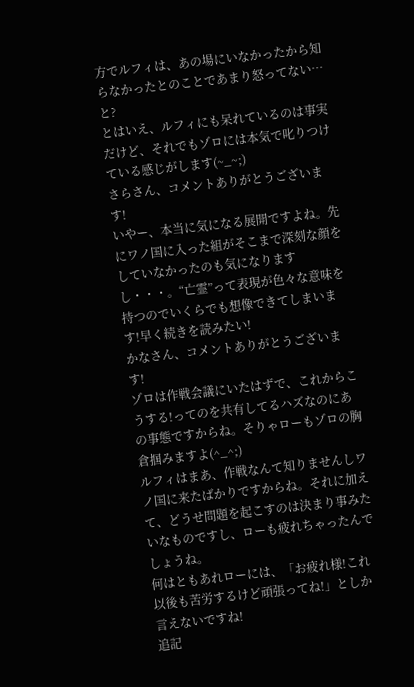方でルフィは、あの場にいなかったから知らなかったとのことであまり怒ってない…と?
とはいえ、ルフィにも呆れているのは事実だけど、それでもゾロには本気で叱りつけている感じがします(~_~;)
さらさん、コメントありがとうございます!
いやー、本当に気になる展開ですよね。先にワノ国に入った組がそこまで深刻な顔をしていなかったのも気になりますし・・・。“亡霊”って表現が色々な意味を持つのでいくらでも想像できてしまいます!早く続きを読みたい!
かなさん、コメントありがとうございます!
ゾロは作戦会議にいたはずで、これからこうする!ってのを共有してるハズなのにあの事態ですからね。そりゃローもゾロの胸倉掴みますよ(^_^;)
ルフィはまあ、作戦なんて知りませんしワノ国に来たばかりですからね。それに加えて、どうせ問題を起こすのは決まり事みたいなものですし、ローも疲れちゃったんでしょうね。
何はともあれローには、「お疲れ様!これ以後も苦労するけど頑張ってね!」としか言えないですね!
追記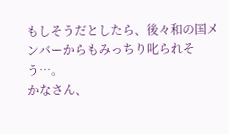もしそうだとしたら、後々和の国メンバーからもみっちり叱られそう…。
かなさん、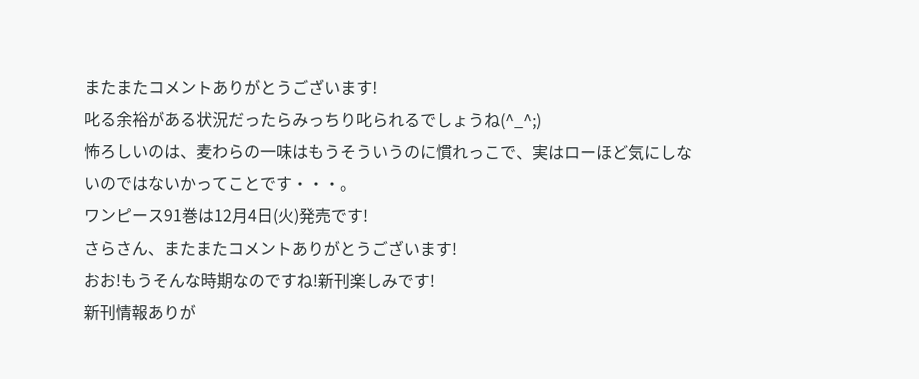またまたコメントありがとうございます!
叱る余裕がある状況だったらみっちり叱られるでしょうね(^_^;)
怖ろしいのは、麦わらの一味はもうそういうのに慣れっこで、実はローほど気にしないのではないかってことです・・・。
ワンピース91巻は12月4日(火)発売です!
さらさん、またまたコメントありがとうございます!
おお!もうそんな時期なのですね!新刊楽しみです!
新刊情報ありが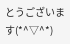とうございます(*^▽^*)